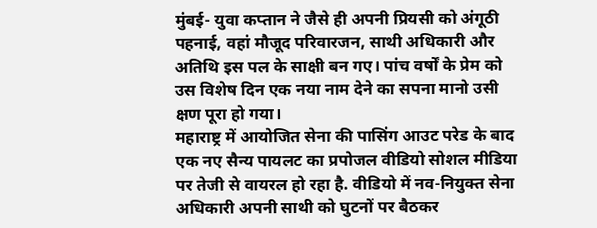मुंबई- युवा कप्तान ने जैसे ही अपनी प्रियसी को अंगूठी पहनाई, वहां मौजूद परिवारजन, साथी अधिकारी और अतिथि इस पल के साक्षी बन गए। पांच वर्षों के प्रेम को उस विशेष दिन एक नया नाम देने का सपना मानो उसी क्षण पूरा हो गया।
महाराष्ट्र में आयोजित सेना की पासिंग आउट परेड के बाद एक नए सैन्य पायलट का प्रपोजल वीडियो सोशल मीडिया पर तेजी से वायरल हो रहा है. वीडियो में नव-नियुक्त सेना अधिकारी अपनी साथी को घुटनों पर बैठकर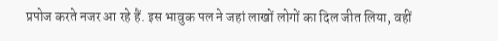प्रपोज करते नजर आ रहे हैं. इस भावुक पल ने जहां लाखों लोगों का दिल जीत लिया, वहीं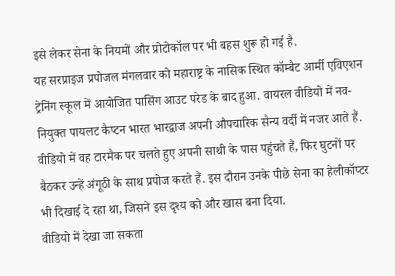इसे लेकर सेना के नियमों और प्रोटोकॉल पर भी बहस शुरू हो गई है.
यह सरप्राइज प्रपोजल मंगलवार को महाराष्ट्र के नासिक स्थित कॉम्बैट आर्मी एविएशन ट्रेनिंग स्कूल में आयोजित पासिंग आउट परेड के बाद हुआ. वायरल वीडियो में नव-नियुक्त पायलट कैप्टन भारत भारद्वाज अपनी औपचारिक सैन्य वर्दी में नजर आते हैं. वीडियो में वह टारमैक पर चलते हुए अपनी साथी के पास पहुंचते हैं, फिर घुटनों पर बैठकर उन्हें अंगूठी के साथ प्रपोज करते हैं. इस दौरान उनके पीछे सेना का हेलीकॉप्टर भी दिखाई दे रहा था, जिसने इस दृश्य को और खास बना दिया.
वीडियो में देखा जा सकता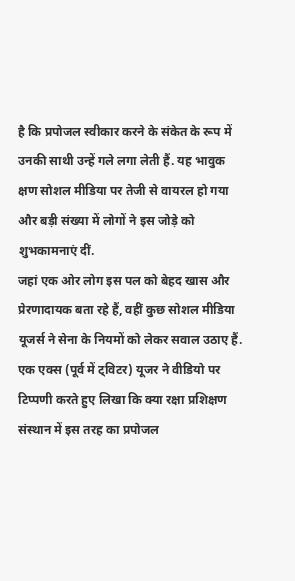है कि प्रपोजल स्वीकार करने के संकेत के रूप में उनकी साथी उन्हें गले लगा लेती हैं. यह भावुक क्षण सोशल मीडिया पर तेजी से वायरल हो गया और बड़ी संख्या में लोगों ने इस जोड़े को शुभकामनाएं दीं.
जहां एक ओर लोग इस पल को बेहद खास और प्रेरणादायक बता रहे हैं, वहीं कुछ सोशल मीडिया यूजर्स ने सेना के नियमों को लेकर सवाल उठाए हैं. एक एक्स (पूर्व में ट्विटर) यूजर ने वीडियो पर टिप्पणी करते हुए लिखा कि क्या रक्षा प्रशिक्षण संस्थान में इस तरह का प्रपोजल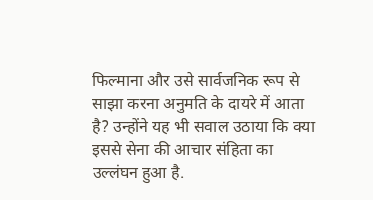फिल्माना और उसे सार्वजनिक रूप से साझा करना अनुमति के दायरे में आता है? उन्होंने यह भी सवाल उठाया कि क्या इससे सेना की आचार संहिता का उल्लंघन हुआ है.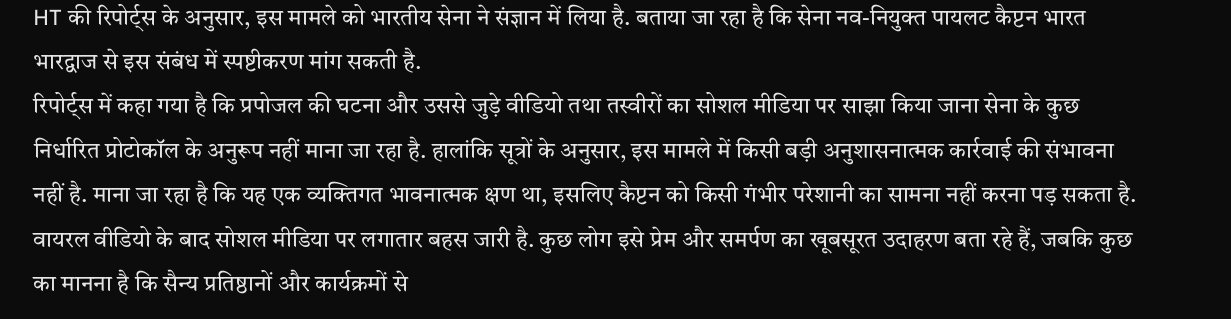HT की रिपोर्ट्स के अनुसार, इस मामले को भारतीय सेना ने संज्ञान में लिया है. बताया जा रहा है कि सेना नव-नियुक्त पायलट कैप्टन भारत भारद्वाज से इस संबंध में स्पष्टीकरण मांग सकती है.
रिपोर्ट्स में कहा गया है कि प्रपोजल की घटना और उससे जुड़े वीडियो तथा तस्वीरों का सोशल मीडिया पर साझा किया जाना सेना के कुछ निर्धारित प्रोटोकॉल के अनुरूप नहीं माना जा रहा है. हालांकि सूत्रों के अनुसार, इस मामले में किसी बड़ी अनुशासनात्मक कार्रवाई की संभावना नहीं है. माना जा रहा है कि यह एक व्यक्तिगत भावनात्मक क्षण था, इसलिए कैप्टन को किसी गंभीर परेशानी का सामना नहीं करना पड़ सकता है.
वायरल वीडियो के बाद सोशल मीडिया पर लगातार बहस जारी है. कुछ लोग इसे प्रेम और समर्पण का खूबसूरत उदाहरण बता रहे हैं, जबकि कुछ का मानना है कि सैन्य प्रतिष्ठानों और कार्यक्रमों से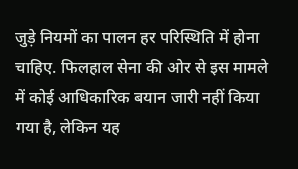जुड़े नियमों का पालन हर परिस्थिति में होना चाहिए. फिलहाल सेना की ओर से इस मामले में कोई आधिकारिक बयान जारी नहीं किया गया है, लेकिन यह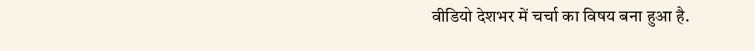वीडियो देशभर में चर्चा का विषय बना हुआ है.